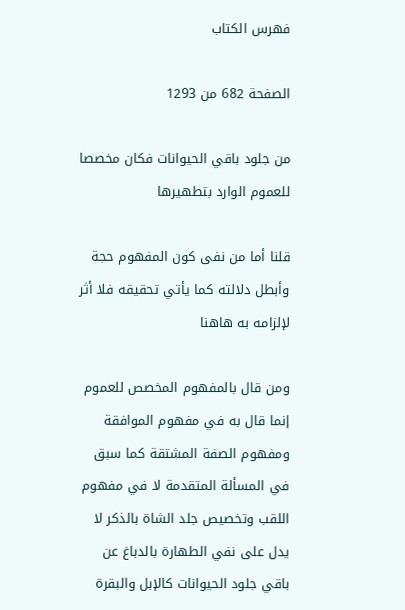فهرس الكتاب

الصفحة 682 من 1293

من جلود باقي الحيوانات فكان مخصصا للعموم الوارد بتطهيرها

قلنا أما من نفى كون المفهوم حجة وأبطل دلالته كما يأتي تحقيقه فلا أثر لإلزامه به هاهنا

ومن قال بالمفهوم المخصص للعموم إنما قال به في مفهوم الموافقة ومفهوم الصفة المشتقة كما سبق في المسألة المتقدمة لا في مفهوم اللقب وتخصيص جلد الشاة بالذكر لا يدل على نفي الطهارة بالدباغ عن باقي جلود الحيوانات كالإبل والبقرة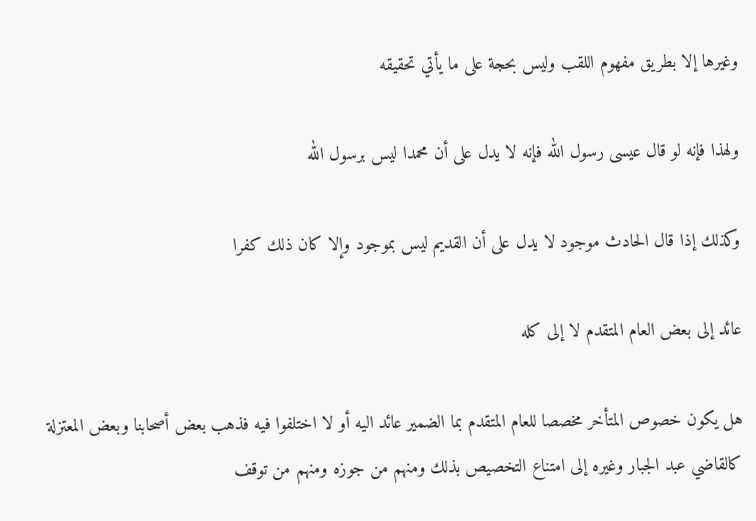وغيرها إلا بطريق مفهوم اللقب وليس بحجة على ما يأتي تحقيقه

ولهذا فإنه لو قال عيسى رسول الله فإنه لا يدل على أن محمدا ليس برسول الله

وكذلك إذا قال الحادث موجود لا يدل على أن القديم ليس بموجود وإلا كان ذلك كفرا

عائد إلى بعض العام المتقدم لا إلى كله

هل يكون خصوص المتأخر مخصصا للعام المتقدم بما الضمير عائد اليه أو لا اختلفوا فيه فذهب بعض أصحابنا وبعض المعتزلة كالقاضي عبد الجبار وغيره إلى امتناع التخصيص بذلك ومنهم من جوزه ومنهم من توقف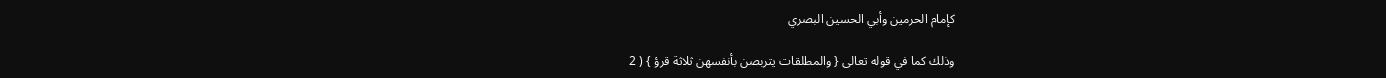كإمام الحرمين وأبي الحسين البصري

وذلك كما في قوله تعالى { والمطلقات يتربصن بأنفسهن ثلاثة قرؤ } ( 2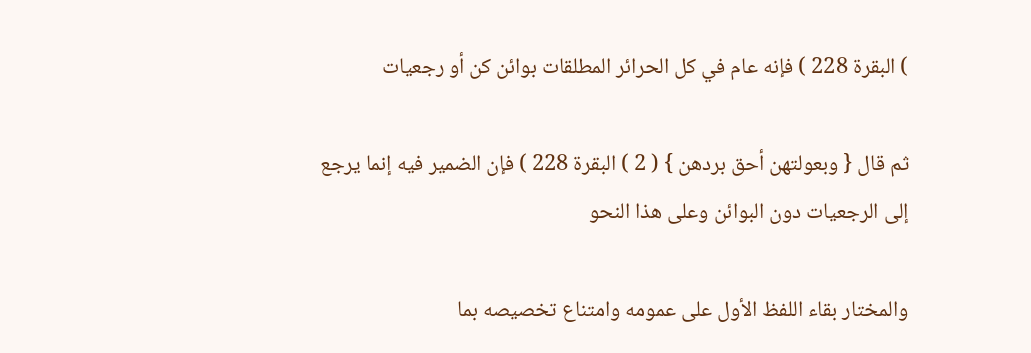) البقرة 228 ) فإنه عام في كل الحرائر المطلقات بوائن كن أو رجعيات

ثم قال { وبعولتهن أحق بردهن } ( 2 ) البقرة 228 ) فإن الضمير فيه إنما يرجع إلى الرجعيات دون البوائن وعلى هذا النحو

والمختار بقاء اللفظ الأول على عمومه وامتناع تخصيصه بما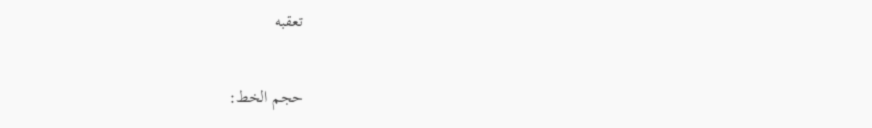تعقبه

حجم الخط: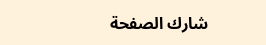شارك الصفحة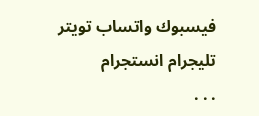فيسبوك واتساب تويتر تليجرام انستجرام
. . .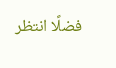فضلًا انتظر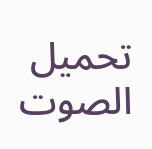تحميل الصوت